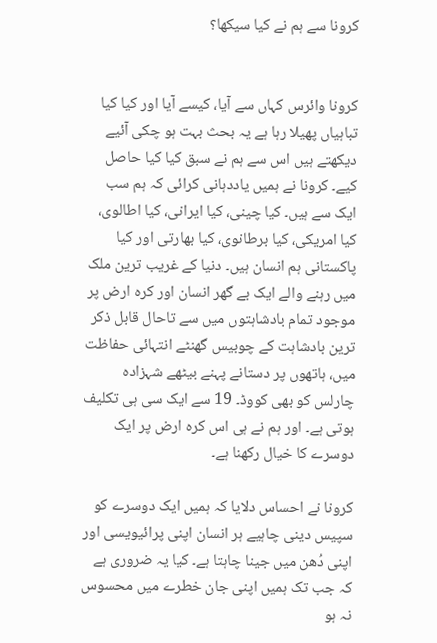کرونا سے ہم نے کیا سیکھا؟


کرونا وائرس کہاں سے آیا، کیسے آیا اور کیا کیا تباہیاں پھیلا رہا ہے یہ بحث بہت ہو چکی آئیے دیکھتے ہیں اس سے ہم نے سبق کیا کیا حاصل کیے۔ کرونا نے ہمیں یاددہانی کرائی کہ ہم سب ایک سے ہیں۔ کیا چینی، کیا ایرانی، کیا اطالوی، کیا امریکی، کیا برطانوی، کیا بھارتی اور کیا پاکستانی ہم انسان ہیں۔ دنیا کے غریب ترین ملک میں رہنے والے ایک بے گھر انسان اور کرہ ارض پر موجود تمام بادشاہتوں میں سے تاحال قابل ذکر ترین بادشاہت کے چوبیس گھنٹے انتہائی حفاظت میں، ہاتھوں پر دستانے پہنے بیٹھے شہزادہ چارلس کو بھی کووڈ۔ 19 سے ایک سی ہی تکلیف ہوتی ہے۔ اور ہم نے ہی اس کرہ ارض پر ایک دوسرے کا خیال رکھنا ہے۔

کرونا نے احساس دلایا کہ ہمیں ایک دوسرے کو سپیس دینی چاہیے ہر انسان اپنی پرائیویسی اور اپنی دُھن میں جینا چاہتا ہے۔ کیا یہ ضروری ہے کہ جب تک ہمیں اپنی جان خطرے میں محسوس نہ ہو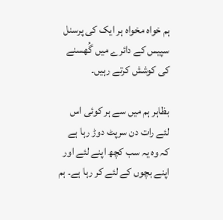ہم خواہ مخواہ ہر ایک کی پرسنل سپیس کے دائرے میں گُھسنے کی کوشش کرتے رہیں۔

بظاہر ہم میں سے ہر کوئی اس لئے رات دن سرپٹ دوڑ رہا ہے کہ وہ یہ سب کچھ اپنے لئے اور اپنے بچوں کے لئے کر رہا ہے۔ ہم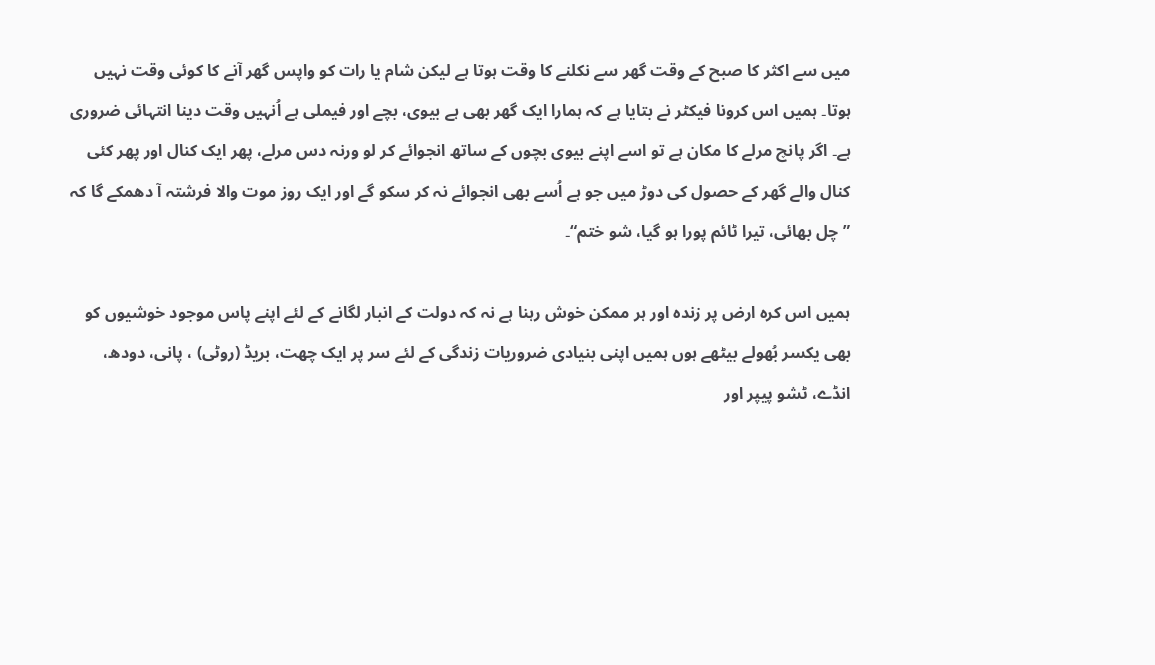میں سے اکثر کا صبح کے وقت گھر سے نکلنے کا وقت ہوتا ہے لیکن شام یا رات کو واپس گھر آنے کا کوئی وقت نہیں ہوتا۔ ہمیں اس کرونا فیکٹر نے بتایا ہے کہ ہمارا ایک گھر بھی ہے بیوی، بچے اور فیملی ہے اُنہیں وقت دینا انتہائی ضروری ہے۔ اگر پانچ مرلے کا مکان ہے تو اسے اپنے بیوی بچوں کے ساتھ انجوائے کر لو ورنہ دس مرلے، پھر ایک کنال اور پھر کئی کنال والے گھر کے حصول کی دوڑ میں جو ہے اُسے بھی انجوائے نہ کر سکو گے اور ایک روز موت والا فرشتہ آ دھمکے گا کہ ”چل بھائی، تیرا ٹائم پورا ہو گیا، شو ختم“۔

ہمیں اس کرہ ارض پر زندہ اور ہر ممکن خوش رہنا ہے نہ کہ دولت کے انبار لگانے کے لئے اپنے پاس موجود خوشیوں کو بھی یکسر بُھولے بیٹھے ہوں ہمیں اپنی بنیادی ضروریات زندگی کے لئے سر پر ایک چھت، بریڈ (روٹی) ، پانی، دودھ، انڈے، ٹشو پیپر اور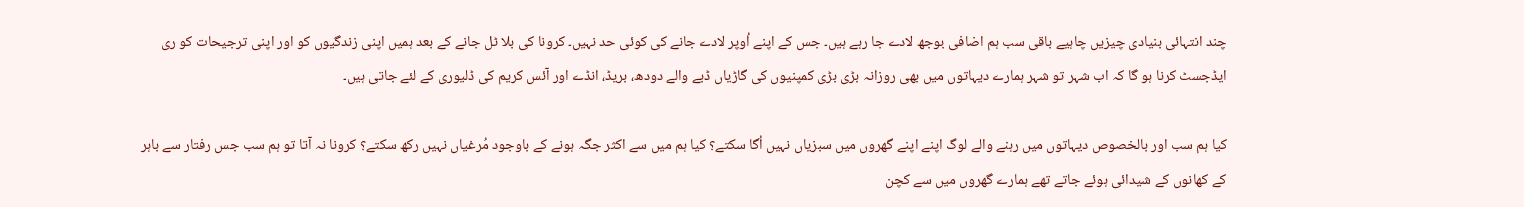چند انتہائی بنیادی چیزیں چاہیے باقی سب ہم اضافی بوجھ لادے جا رہے ہیں۔ جس کے اپنے اُوپر لادے جانے کی کوئی حد نہیں۔ کرونا کی بلا ٹل جانے کے بعد ہمیں اپنی زندگیوں کو اور اپنی ترجیحات کو ری ایڈجسٹ کرنا ہو گا کہ اب شہر تو شہر ہمارے دیہاتوں میں بھی روزانہ بڑی بڑی کمپنیوں کی گاڑیاں ڈبے والے دودھ، بریڈ، انڈے اور آئس کریم کی ڈلیوری کے لئے جاتی ہیں۔

کیا ہم سب اور بالخصوص دیہاتوں میں رہنے والے لوگ اپنے اپنے گھروں میں سبزیاں نہیں اُگا سکتے؟ کیا ہم میں سے اکثر جگہ ہونے کے باوجود مُرغیاں نہیں رکھ سکتے؟ کرونا نہ آتا تو ہم سب جس رفتار سے باہر کے کھانوں کے شیدائی ہوئے جاتے تھے ہمارے گھروں میں سے کچن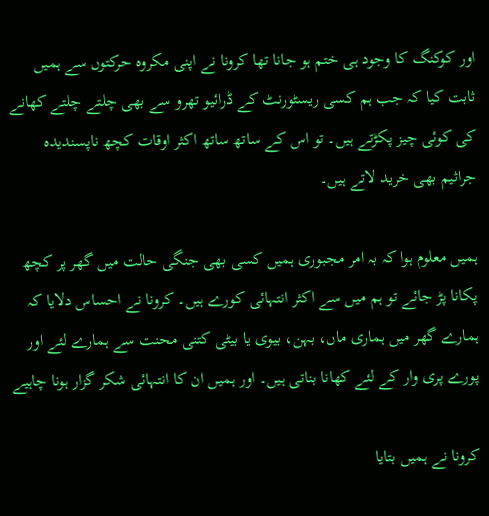اور کوکنگ کا وجود ہی ختم ہو جانا تھا کرونا نے اپنی مکروہ حرکتوں سے ہمیں ثابت کیا کہ جب ہم کسی ریسٹورنٹ کے ڈرائیو تھرو سے بھی چلتے چلتے کھانے کی کوئی چیز پکڑتے ہیں۔ تو اس کے ساتھ ساتھ اکثر اوقات کچھ ناپسندیدہ جراثیم بھی خرید لاتے ہیں۔

ہمیں معلوم ہوا کہ بہ امر مجبوری ہمیں کسی بھی جنگی حالت میں گھر پر کچھ پکانا پڑ جائے تو ہم میں سے اکثر انتہائی کورے ہیں۔ کرونا نے احساس دلایا کہ ہمارے گھر میں ہماری ماں، بہن، بیوی یا بیٹی کتنی محنت سے ہمارے لئے اور پورے پری وار کے لئے کھانا بناتی ہیں۔ اور ہمیں ان کا انتہائی شکر گزار ہونا چاہیے

کرونا نے ہمیں بتایا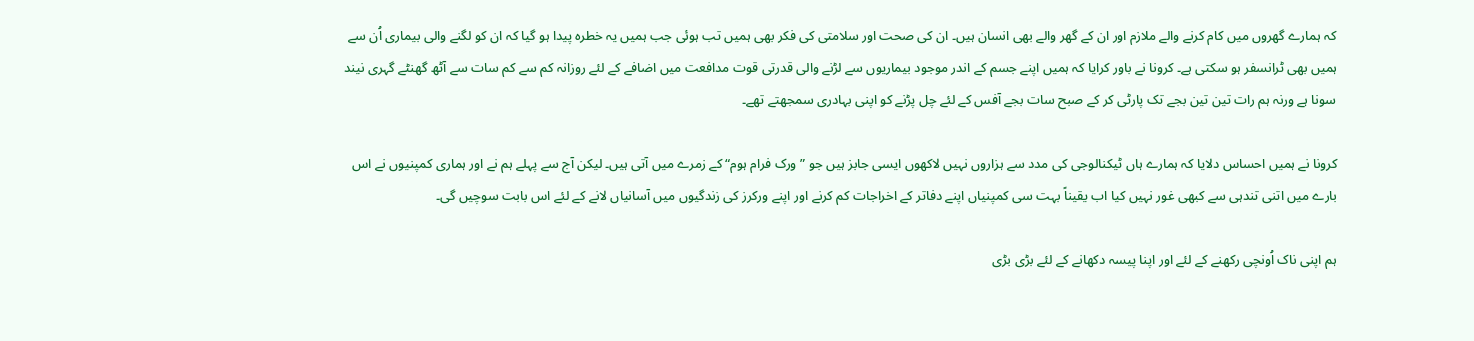کہ ہمارے گھروں میں کام کرنے والے ملازم اور ان کے گھر والے بھی انسان ہیں۔ ان کی صحت اور سلامتی کی فکر بھی ہمیں تب ہوئی جب ہمیں یہ خطرہ پیدا ہو گیا کہ ان کو لگنے والی بیماری اُن سے ہمیں بھی ٹرانسفر ہو سکتی ہے۔ کرونا نے باور کرایا کہ ہمیں اپنے جسم کے اندر موجود بیماریوں سے لڑنے والی قدرتی قوت مدافعت میں اضافے کے لئے روزانہ کم سے کم سات سے آٹھ گھنٹے گہری نیند سونا ہے ورنہ ہم رات تین تین بجے تک پارٹی کر کے صبح سات بجے آفس کے لئے چل پڑنے کو اپنی بہادری سمجھتے تھے۔

کرونا نے ہمیں احساس دلایا کہ ہمارے ہاں ٹیکنالوجی کی مدد سے ہزاروں نہیں لاکھوں ایسی جابز ہیں جو ”ورک فرام ہوم“ کے زمرے میں آتی ہیں۔ لیکن آج سے پہلے ہم نے اور ہماری کمپنیوں نے اس بارے میں اتنی تندہی سے کبھی غور نہیں کیا اب یقیناً بہت سی کمپنیاں اپنے دفاتر کے اخراجات کم کرنے اور اپنے ورکرز کی زندگیوں میں آسانیاں لانے کے لئے اس بابت سوچیں گی۔

ہم اپنی ناک اُونچی رکھنے کے لئے اور اپنا پیسہ دکھانے کے لئے بڑی بڑی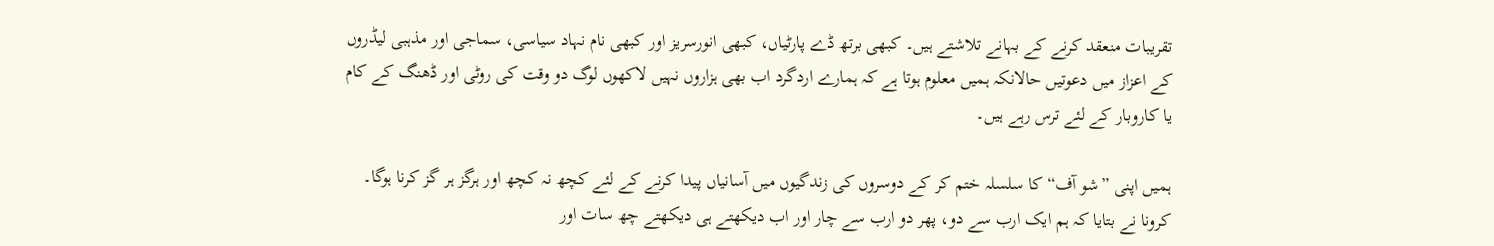تقریبات منعقد کرنے کے بہانے تلاشتے ہیں۔ کبھی برتھ ڈے پارٹیاں، کبھی انورسریز اور کبھی نام نہاد سیاسی، سماجی اور مذہبی لیڈروں کے اعزاز میں دعوتیں حالانکہ ہمیں معلوم ہوتا ہے کہ ہمارے اردگرد اب بھی ہزاروں نہیں لاکھوں لوگ دو وقت کی روٹی اور ڈھنگ کے کام یا کاروبار کے لئے ترس رہے ہیں۔

ہمیں اپنی ”شو آف“ کا سلسلہ ختم کر کے دوسروں کی زندگیوں میں آسانیاں پیدا کرنے کے لئے کچھ نہ کچھ اور ہرگز ہر گز کرنا ہوگا۔ کرونا نے بتایا کہ ہم ایک ارب سے دو، پھر دو ارب سے چار اور اب دیکھتے ہی دیکھتے چھ سات اور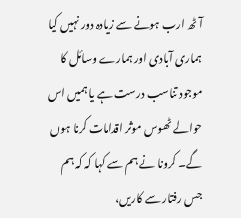آٹھ ارب ہونے سے زیادہ دور نہیں کیا ہماری آبادی اور ہمارے وسائل کا موجود تناسب درست ہے یا ہمیں اس حوالے ٹھوس موثر اقدامات کرنا ہوں گے۔ کرونا نے ہم سے کہا کہ کہ ہم جس رفتار سے کاریں،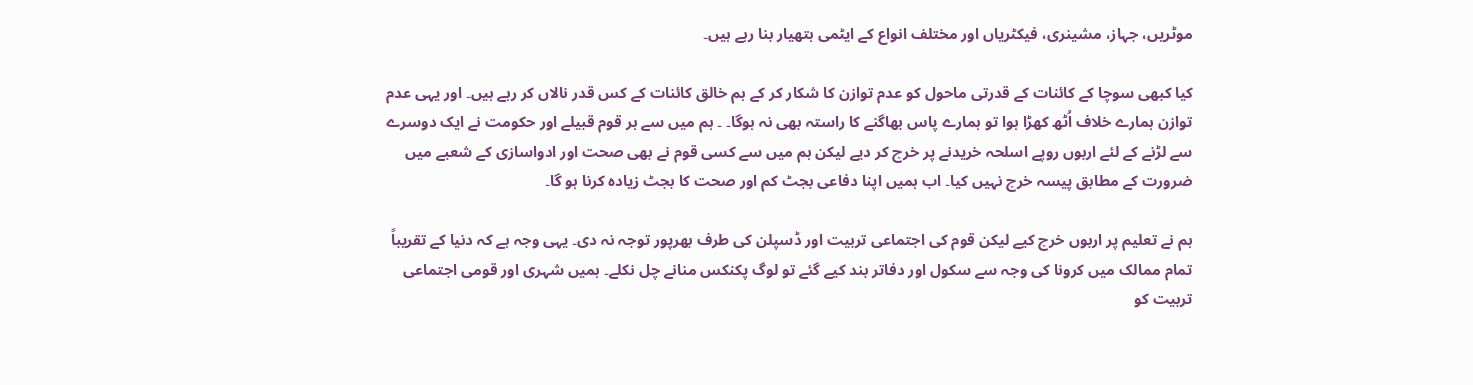موٹریں، جہاز، مشینری، فیکٹریاں اور مختلف انواع کے ایٹمی ہتھیار بنا رہے ہیں۔

کیا کبھی سوچا کے کائنات کے قدرتی ماحول کو عدم توازن کا شکار کر کے ہم خالق کائنات کے کس قدر نالاں کر رہے ہیں۔ اور یہی عدم توازن ہمارے خلاف اُٹھ کھڑا ہوا تو ہمارے پاس بھاگنے کا راستہ بھی نہ ہوگا۔ ۔ ہم میں سے ہر قوم قبیلے اور حکومت نے ایک دوسرے سے لڑنے کے لئے اربوں روپے اسلحہ خریدنے پر خرچ کر دیے لیکن ہم میں سے کسی قوم نے بھی صحت اور ادواسازی کے شعبے میں ضرورت کے مطابق پیسہ خرچ نہیں کیا۔ اب ہمیں اپنا دفاعی بجٹ کم اور صحت کا بجٹ زیادہ کرنا ہو گا۔

ہم نے تعلیم پر اربوں خرچ کیے لیکن قوم کی اجتماعی تربیت اور ڈسپلن کی طرف بھرپور توجہ نہ دی۔ یہی وجہ ہے کہ دنیا کے تقریباً تمام ممالک میں کرونا کی وجہ سے سکول اور دفاتر بند کیے گئے تو لوگ پکنکس منانے چل نکلے۔ ہمیں شہری اور قومی اجتماعی تربیت کو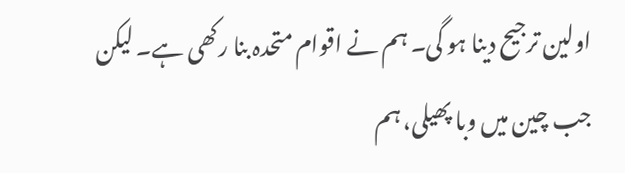اولین ترجیح دینا ہو گی۔ ہم نے اقوام متحدہ بنا رکھی ہے۔ لیکن جب چین میں وبا پھیلی، ہم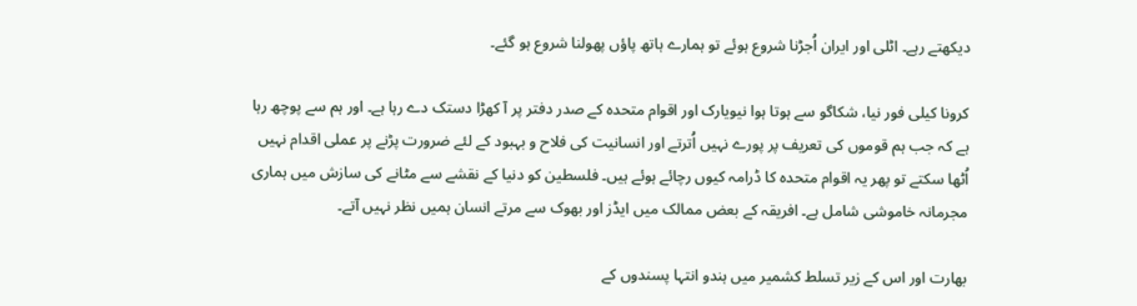دیکھتے رہے۔ اٹلی اور ایران اُجڑنا شروع ہوئے تو ہمارے ہاتھ پاؤں پھولنا شروع ہو گئے۔

کرونا کیلی فور نیا، شکاگو سے ہوتا ہوا نیویارک اور اقوام متحدہ کے صدر دفتر پر آ کھڑا دستک دے رہا ہے۔ اور ہم سے پوچھ رہا ہے کہ جب ہم قوموں کی تعریف پر پورے نہیں اُترتے اور انسانیت کی فلاح و بہبود کے لئے ضرورت پڑنے پر عملی اقدام نہیں اُٹھا سکتے تو پھر یہ اقوام متحدہ کا ڈرامہ کیوں رچائے ہوئے ہیں۔ فلسطین کو دنیا کے نقشے سے مٹانے کی سازش میں ہماری مجرمانہ خاموشی شامل ہے۔ افریقہ کے بعض ممالک میں ایڈز اور بھوک سے مرتے انسان ہمیں نظر نہیں آتے۔

بھارت اور اس کے زیر تسلط کشمیر میں ہندو انتہا پسندوں کے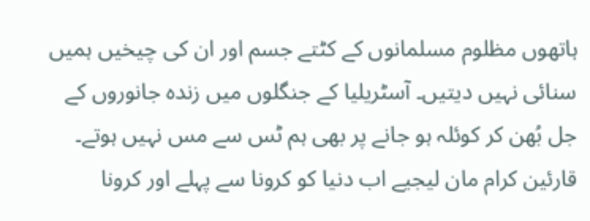ہاتھوں مظلوم مسلمانوں کے کٹتے جسم اور ان کی چیخیں ہمیں سنائی نہیں دیتیں۔ آسٹریلیا کے جنگلوں میں زندہ جانوروں کے جل بُھن کر کوئلہ ہو جانے پر بھی ہم ٹس سے مس نہیں ہوتے۔ قارئین کرام مان لیجیے اب دنیا کو کرونا سے پہلے اور کرونا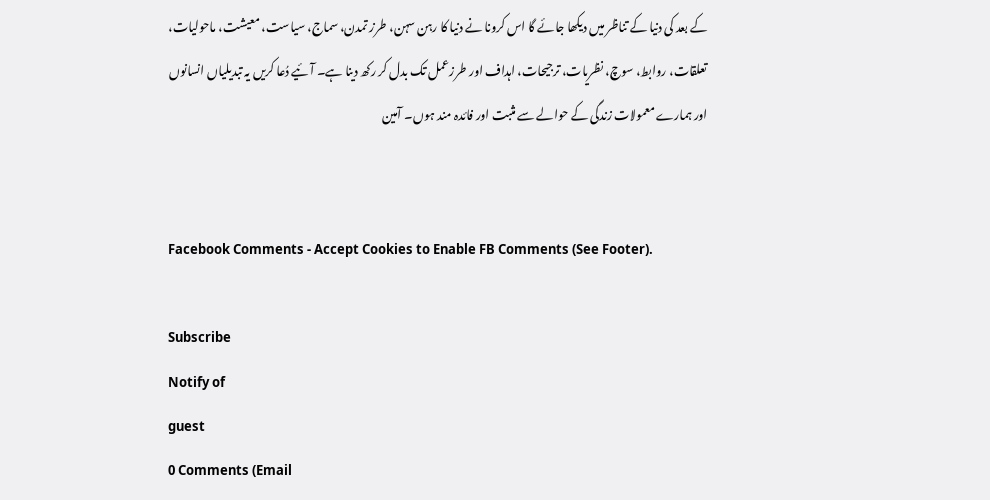کے بعد کی دنیا کے تناظر میں دیکھا جائے گا اس کرونا نے دنیا کا رہن سہن، طرز تمدن، سماج، سیاست، معیشت، ماحولیات، تعلقات، روابط، سوچ، نظریات، ترجیحات، اہداف اور طرزعمل تک بدل کر رکھ دینا ہے۔ آئیے دُعا کریں یہ تبدیلیاں انسانوں اور ہمارے معمولات زندگی کے حوالے سے مثبت اور فائدہ مند ہوں۔ آمین


Facebook Comments - Accept Cookies to Enable FB Comments (See Footer).

Subscribe
Notify of
guest
0 Comments (Email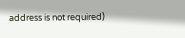address is not required)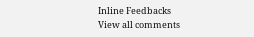Inline Feedbacks
View all comments